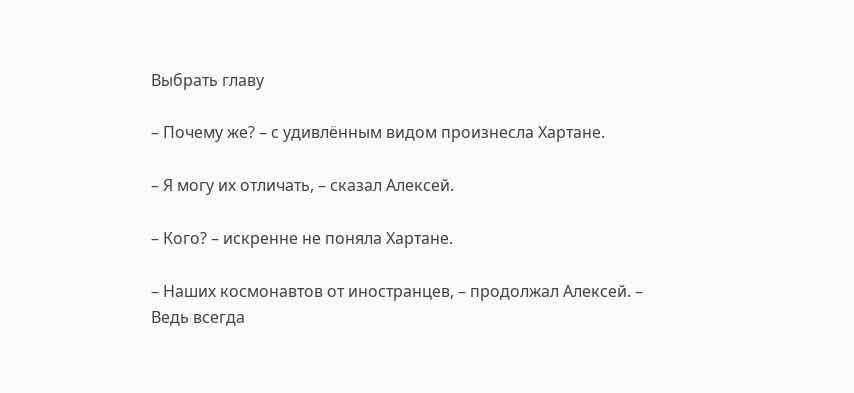Выбрать главу

– Почему же? – с удивлённым видом произнесла Хартане.

– Я могу их отличать, – сказал Алексей.

– Кого? – искренне не поняла Хартане.

– Наших космонавтов от иностранцев, – продолжал Алексей. – Ведь всегда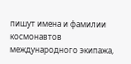пишут имена и фамилии космонавтов международного экипажа,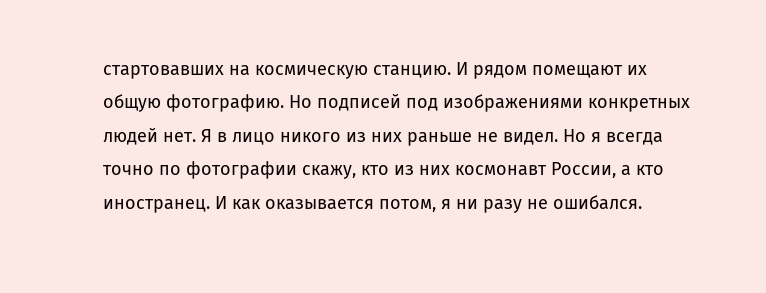стартовавших на космическую станцию. И рядом помещают их общую фотографию. Но подписей под изображениями конкретных людей нет. Я в лицо никого из них раньше не видел. Но я всегда точно по фотографии скажу, кто из них космонавт России, а кто иностранец. И как оказывается потом, я ни разу не ошибался.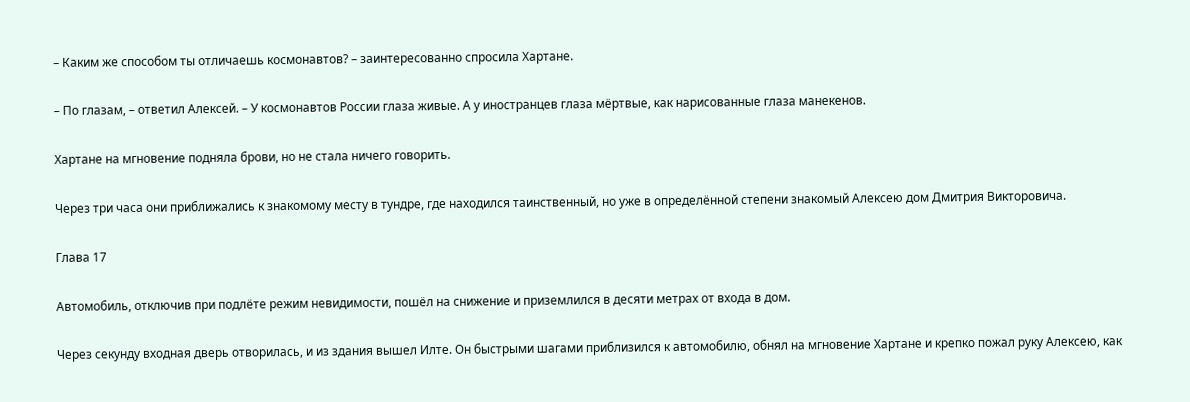– Каким же способом ты отличаешь космонавтов? – заинтересованно спросила Хартане.

– По глазам, – ответил Алексей. – У космонавтов России глаза живые. А у иностранцев глаза мёртвые, как нарисованные глаза манекенов.

Хартане на мгновение подняла брови, но не стала ничего говорить.

Через три часа они приближались к знакомому месту в тундре, где находился таинственный, но уже в определённой степени знакомый Алексею дом Дмитрия Викторовича.

Глава 17

Автомобиль, отключив при подлёте режим невидимости, пошёл на снижение и приземлился в десяти метрах от входа в дом.

Через секунду входная дверь отворилась, и из здания вышел Илте. Он быстрыми шагами приблизился к автомобилю, обнял на мгновение Хартане и крепко пожал руку Алексею, как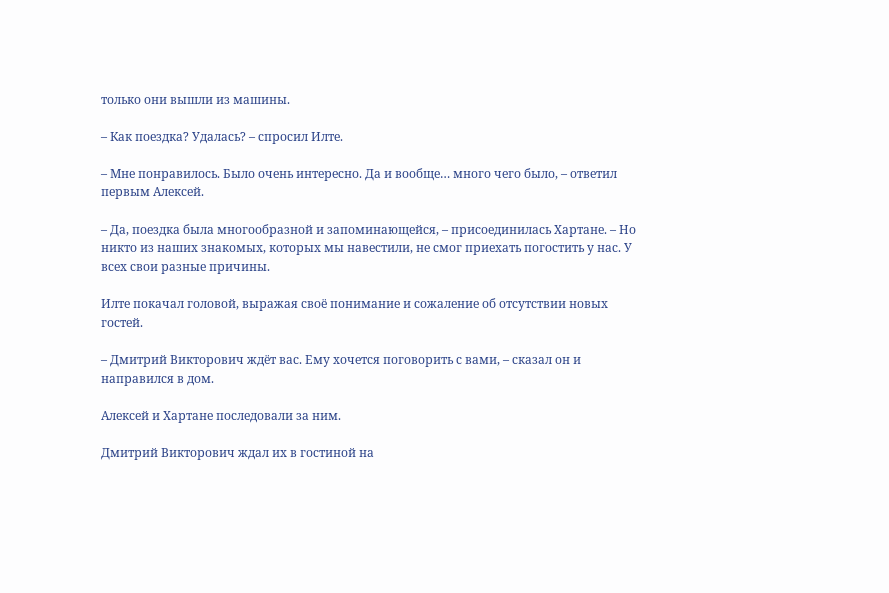только они вышли из машины.

– Как поездка? Удалась? – спросил Илте.

– Мне понравилось. Было очень интересно. Да и вообще… много чего было, – ответил первым Алексей.

– Да, поездка была многообразной и запоминающейся, – присоединилась Хартане. – Но никто из наших знакомых, которых мы навестили, не смог приехать погостить у нас. У всех свои разные причины.

Илте покачал головой, выражая своё понимание и сожаление об отсутствии новых гостей.

– Дмитрий Викторович ждёт вас. Ему хочется поговорить с вами, – сказал он и направился в дом.

Алексей и Хартане последовали за ним.

Дмитрий Викторович ждал их в гостиной на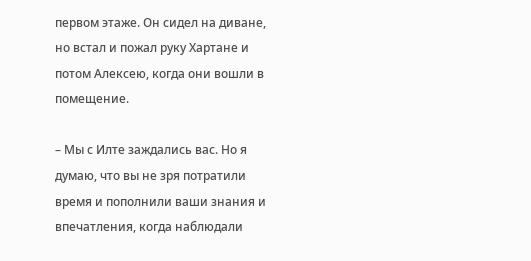первом этаже. Он сидел на диване, но встал и пожал руку Хартане и потом Алексею, когда они вошли в помещение.

– Мы с Илте заждались вас. Но я думаю, что вы не зря потратили время и пополнили ваши знания и впечатления, когда наблюдали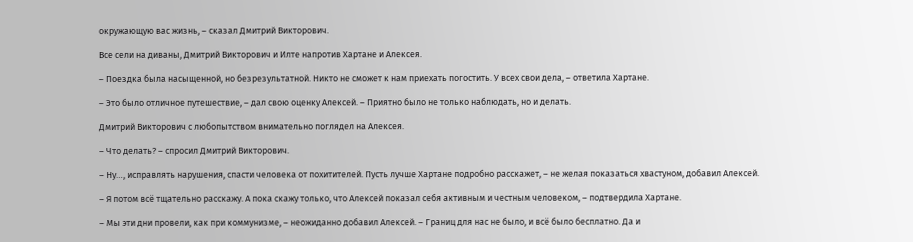окружающую вас жизнь, – сказал Дмитрий Викторович.

Все сели на диваны, Дмитрий Викторович и Илте напротив Хартане и Алексея.

– Поездка была насыщенной, но безрезультатной. Никто не сможет к нам приехать погостить. У всех свои дела, – ответила Хартане.

– Это было отличное путешествие, – дал свою оценку Алексей. – Приятно было не только наблюдать, но и делать.

Дмитрий Викторович с любопытством внимательно поглядел на Алексея.

– Что делать? – спросил Дмитрий Викторович.

– Ну…, исправлять нарушения, спасти человека от похитителей. Пусть лучше Хартане подробно расскажет, – не желая показаться хвастуном, добавил Алексей.

– Я потом всё тщательно расскажу. А пока скажу только, что Алексей показал себя активным и честным человеком, – подтвердила Хартане.

– Мы эти дни провели, как при коммунизме, – неожиданно добавил Алексей. – Границ для нас не было, и всё было бесплатно. Да и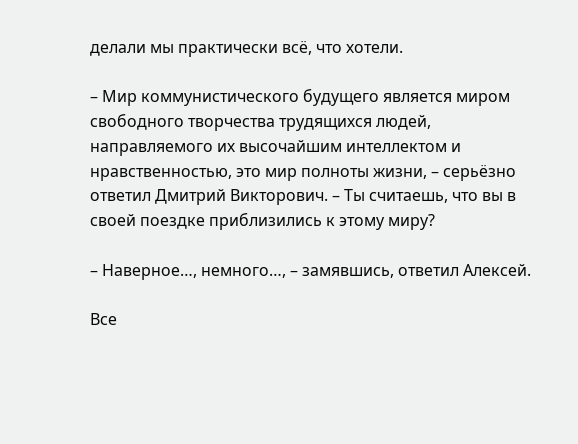делали мы практически всё, что хотели.

– Мир коммунистического будущего является миром свободного творчества трудящихся людей, направляемого их высочайшим интеллектом и нравственностью, это мир полноты жизни, – серьёзно ответил Дмитрий Викторович. – Ты считаешь, что вы в своей поездке приблизились к этому миру?

– Наверное…, немного…, – замявшись, ответил Алексей.

Все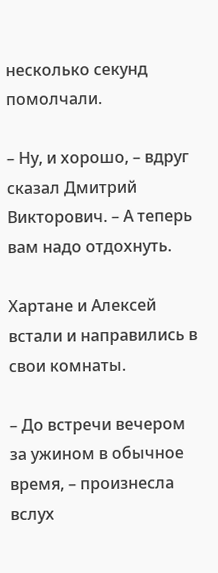несколько секунд помолчали.

– Ну, и хорошо, – вдруг сказал Дмитрий Викторович. – А теперь вам надо отдохнуть.

Хартане и Алексей встали и направились в свои комнаты.

– До встречи вечером за ужином в обычное время, – произнесла вслух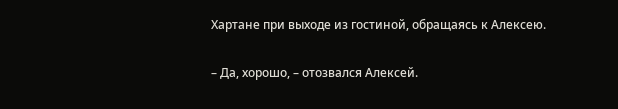Хартане при выходе из гостиной, обращаясь к Алексею.

– Да, хорошо, – отозвался Алексей.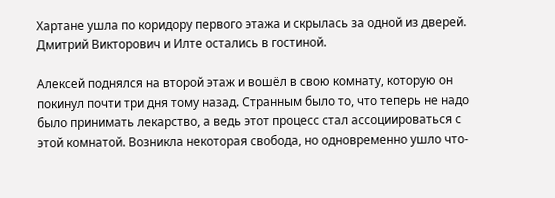Хартане ушла по коридору первого этажа и скрылась за одной из дверей. Дмитрий Викторович и Илте остались в гостиной.

Алексей поднялся на второй этаж и вошёл в свою комнату, которую он покинул почти три дня тому назад. Странным было то, что теперь не надо было принимать лекарство, а ведь этот процесс стал ассоциироваться с этой комнатой. Возникла некоторая свобода, но одновременно ушло что-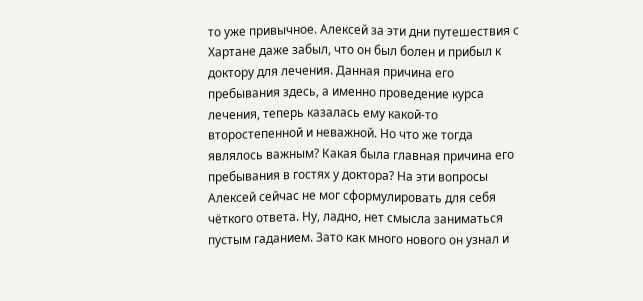то уже привычное. Алексей за эти дни путешествия с Хартане даже забыл, что он был болен и прибыл к доктору для лечения. Данная причина его пребывания здесь, а именно проведение курса лечения, теперь казалась ему какой-то второстепенной и неважной. Но что же тогда являлось важным? Какая была главная причина его пребывания в гостях у доктора? На эти вопросы Алексей сейчас не мог сформулировать для себя чёткого ответа. Ну, ладно, нет смысла заниматься пустым гаданием. Зато как много нового он узнал и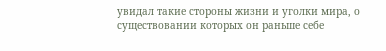увидал такие стороны жизни и уголки мира, о существовании которых он раньше себе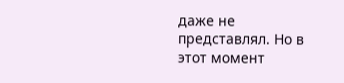даже не представлял. Но в этот момент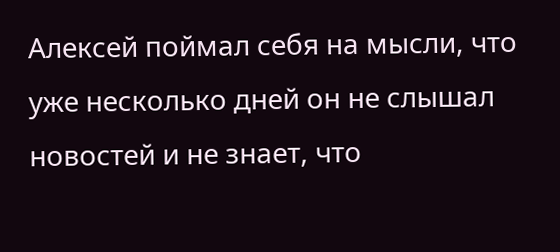Алексей поймал себя на мысли, что уже несколько дней он не слышал новостей и не знает, что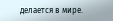делается в мире.